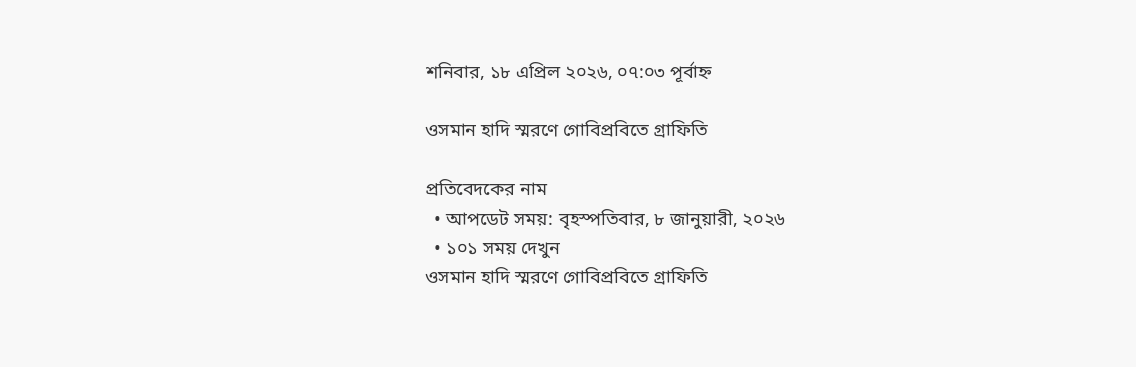শনিবার, ১৮ এপ্রিল ২০২৬, ০৭:০৩ পূর্বাহ্ন

ওসমান হাদি স্মরণে গোবিপ্রবিতে গ্রাফিতি

প্রতিবেদকের নাম
  • আপডেট সময়: বৃহস্পতিবার, ৮ জানুয়ারী, ২০২৬
  • ১০১ সময় দেখুন
ওসমান হাদি স্মরণে গোবিপ্রবিতে গ্রাফিতি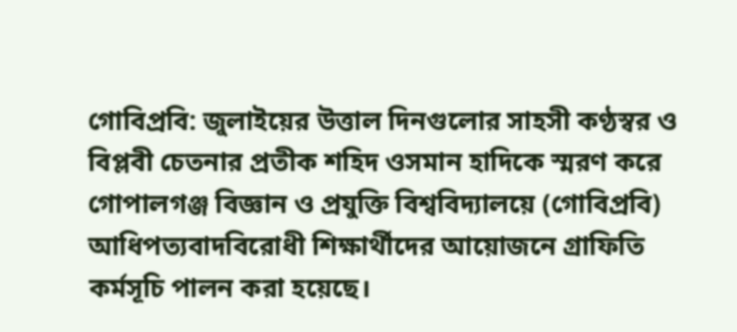গোবিপ্রবি: জুলাইয়ের উত্তাল দিনগুলোর সাহসী কণ্ঠস্বর ও বিপ্লবী চেতনার প্রতীক শহিদ ওসমান হাদিকে স্মরণ করে গোপালগঞ্জ বিজ্ঞান ও প্রযুক্তি বিশ্ববিদ্যালয়ে (গোবিপ্রবি) আধিপত্যবাদবিরোধী শিক্ষার্থীদের আয়োজনে গ্রাফিতি কর্মসূচি পালন করা হয়েছে।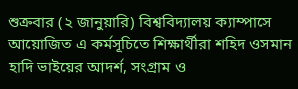শুক্রবার (২ জানুয়ারি) বিশ্ববিদ্যালয় ক্যাম্পাসে আয়োজিত এ কর্মসূচিতে শিক্ষার্থীরা শহিদ ওসমান হাদি ভাইয়ের আদর্শ, সংগ্রাম ও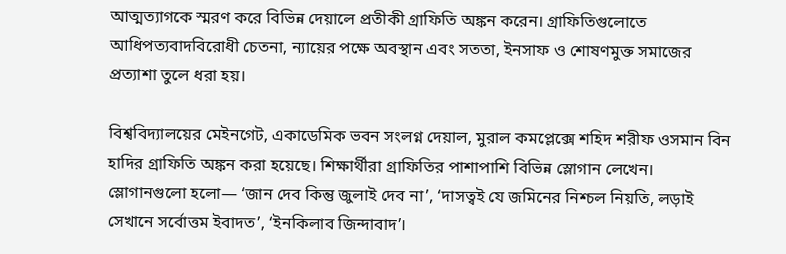আত্মত্যাগকে স্মরণ করে বিভিন্ন দেয়ালে প্রতীকী গ্রাফিতি অঙ্কন করেন। গ্রাফিতিগুলোতে আধিপত্যবাদবিরোধী চেতনা, ন্যায়ের পক্ষে অবস্থান এবং সততা, ইনসাফ ও শোষণমুক্ত সমাজের প্রত্যাশা তুলে ধরা হয়।

বিশ্ববিদ্যালয়ের মেইনগেট, একাডেমিক ভবন সংলগ্ন দেয়াল, মুরাল কমপ্লেক্সে শহিদ শরীফ ওসমান বিন হাদির গ্রাফিতি অঙ্কন করা হয়েছে। শিক্ষার্থীরা গ্রাফিতির পাশাপাশি বিভিন্ন স্লোগান লেখেন। স্লোগানগুলো হলো— ‘জান দেব কিন্তু জুলাই দেব না’, ‘দাসত্বই যে জমিনের নিশ্চল নিয়তি, লড়াই সেখানে সর্বোত্তম ইবাদত’, ‘ইনকিলাব জিন্দাবাদ’।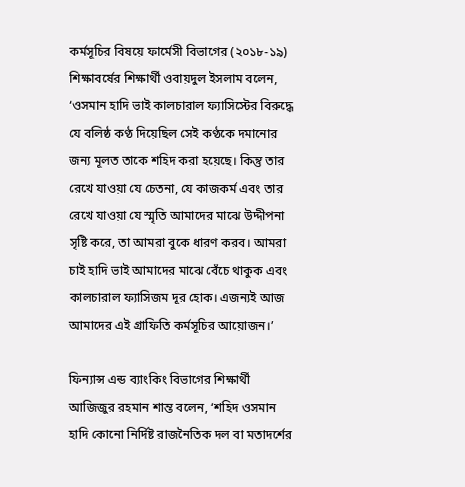কর্মসূচির বিষয়ে ফার্মেসী বিভাগের (২০১৮-১৯) শিক্ষাবর্ষের শিক্ষার্থী ওবায়দুল ইসলাম বলেন, ‘ওসমান হাদি ভাই কালচারাল ফ্যাসিস্টের বিরুদ্ধে যে বলিষ্ঠ কণ্ঠ দিয়েছিল সেই কণ্ঠকে দমানোর জন্য মূলত তাকে শহিদ করা হয়েছে। কিন্তু তার রেখে যাওয়া যে চেতনা, যে কাজকর্ম এবং তার রেখে যাওয়া যে স্মৃতি আমাদের মাঝে উদ্দীপনা সৃষ্টি করে, তা আমরা বুকে ধারণ করব। আমরা চাই হাদি ভাই আমাদের মাঝে বেঁচে থাকুক এবং কালচারাল ফ্যাসিজম দূর হোক। এজন্যই আজ আমাদের এই গ্রাফিতি কর্মসূচির আয়োজন।’

ফিন্যান্স এন্ড ব্যাংকিং বিভাগের শিক্ষার্থী আজিজুর রহমান শান্ত বলেন, ‘শহিদ ওসমান হাদি কোনো নির্দিষ্ট রাজনৈতিক দল বা মতাদর্শের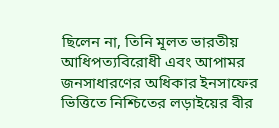ছিলেন না, তিনি মূলত ভারতীয় আধিপত্যবিরোধী এবং আপামর জনসাধারণের অধিকার ইনসাফের ভিত্তিতে নিশ্চিতের লড়াইয়ের বীর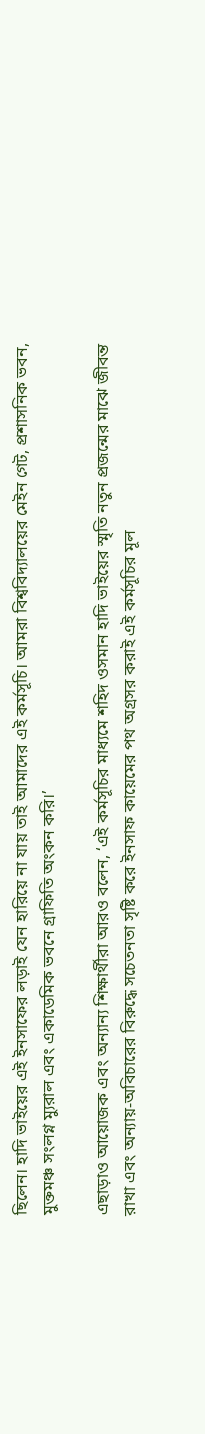ছিলেন। হাদি ভাইয়ের এই ইনসাফের লড়াই যেন হারিয়ে না যায় তাই আমাদের এই কর্মসূচি। আমরা বিশ্ববিদ্যালয়ের মেইন গেট, প্রশাসনিক ভবন, মুক্তমঞ্চ সংলগ্ন ম্যুরাল এবং একাডেমিক ভবনে গ্রাফিতি অংকন করি।’

এছাড়াও আয়োজক এবং অন্যান্য শিক্ষার্থীরা আরও বলেন, ‘এই কর্মসূচির মাধ্যমে শহিদ ওসমান হাদি ভাইয়ের স্মৃতি নতুন প্রজন্মের মাঝে জীবন্ত রাখা এবং অন্যায়-অবিচারের বিরুদ্ধে সচেতনতা সৃষ্টি করে ইনসাফ কায়েমের পথ অগ্রসর করাই এই কর্মসূচির মূল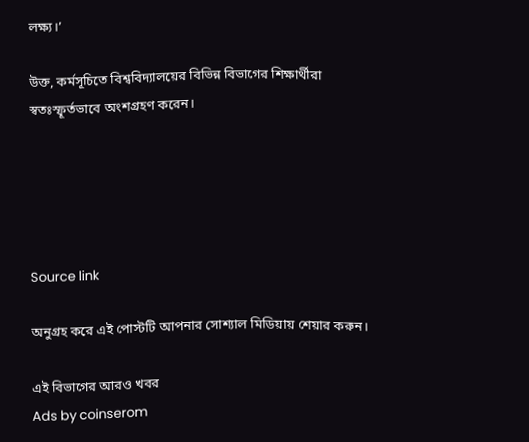লক্ষ্য।’

উক্ত, কর্মসূচিতে বিশ্ববিদ্যালয়ের বিভিন্ন বিভাগের শিক্ষার্থীরা স্বতঃস্ফূর্তভাবে অংশগ্রহণ করেন।





Source link

অনুগ্রহ করে এই পোস্টটি আপনার সোশ্যাল মিডিয়ায় শেয়ার করুন।

এই বিভাগের আরও খবর
Ads by coinserom